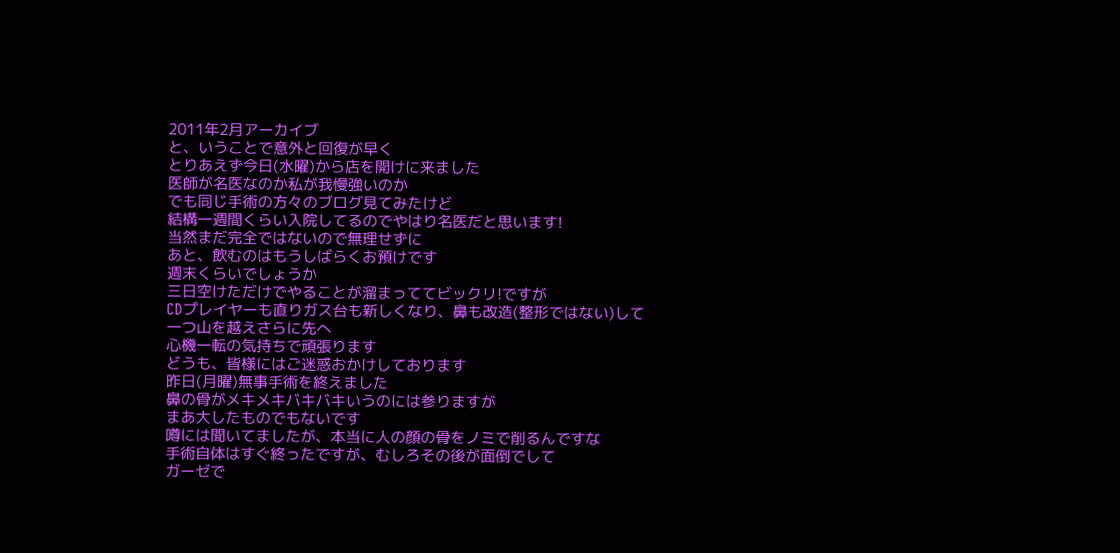2011年2月アーカイブ
と、いうことで意外と回復が早く
とりあえず今日(水曜)から店を開けに来ました
医師が名医なのか私が我慢強いのか
でも同じ手術の方々のブログ見てみたけど
結構一週間くらい入院してるのでやはり名医だと思います!
当然まだ完全ではないので無理せずに
あと、飲むのはもうしばらくお預けです
週末くらいでしょうか
三日空けただけでやることが溜まっててビックリ!ですが
CDプレイヤーも直りガス台も新しくなり、鼻も改造(整形ではない)して
一つ山を越えさらに先へ
心機一転の気持ちで頑張ります
どうも、皆様にはご迷惑おかけしております
昨日(月曜)無事手術を終えました
鼻の骨がメキメキバキバキいうのには参りますが
まあ大したものでもないです
噂には聞いてましたが、本当に人の顔の骨をノミで削るんですな
手術自体はすぐ終ったですが、むしろその後が面倒でして
ガーゼで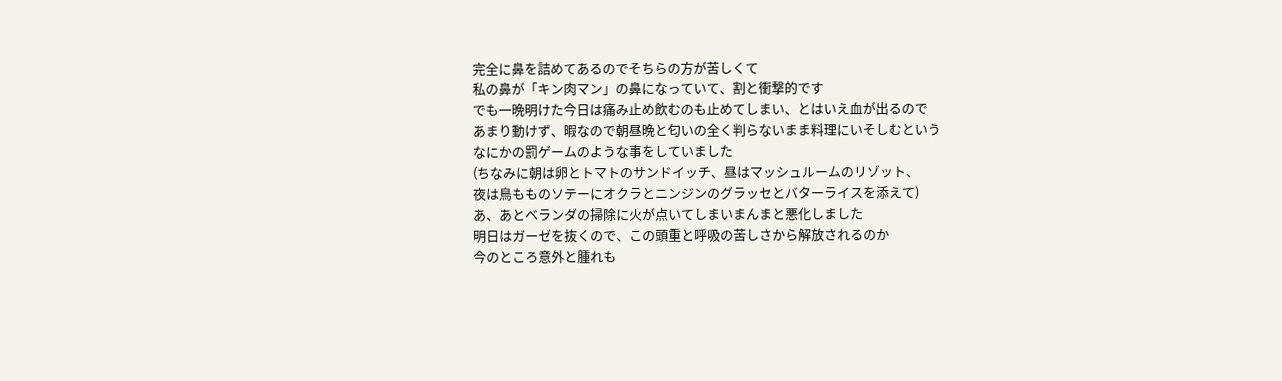完全に鼻を詰めてあるのでそちらの方が苦しくて
私の鼻が「キン肉マン」の鼻になっていて、割と衝撃的です
でも一晩明けた今日は痛み止め飲むのも止めてしまい、とはいえ血が出るので
あまり動けず、暇なので朝昼晩と匂いの全く判らないまま料理にいそしむという
なにかの罰ゲームのような事をしていました
(ちなみに朝は卵とトマトのサンドイッチ、昼はマッシュルームのリゾット、
夜は鳥もものソテーにオクラとニンジンのグラッセとバターライスを添えて)
あ、あとベランダの掃除に火が点いてしまいまんまと悪化しました
明日はガーゼを抜くので、この頭重と呼吸の苦しさから解放されるのか
今のところ意外と腫れも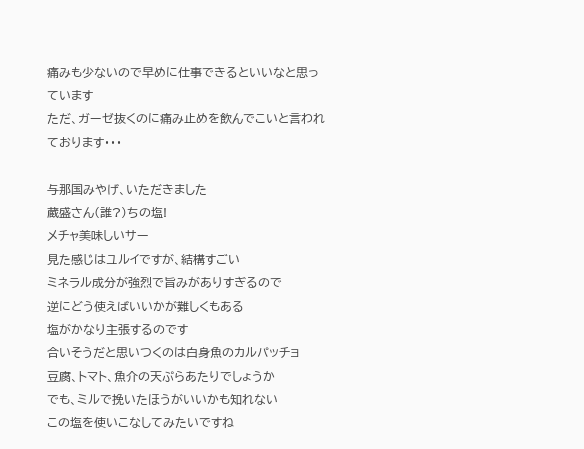痛みも少ないので早めに仕事できるといいなと思っています
ただ、ガーゼ抜くのに痛み止めを飲んでこいと言われております・・・

与那国みやげ、いただきました
蔵盛さん(誰?)ちの塩!
メチャ美味しいサー
見た感じはユルイですが、結構すごい
ミネラル成分が強烈で旨みがありすぎるので
逆にどう使えばいいかが難しくもある
塩がかなり主張するのです
合いそうだと思いつくのは白身魚のカルパッチョ
豆腐、トマト、魚介の天ぷらあたりでしょうか
でも、ミルで挽いたほうがいいかも知れない
この塩を使いこなしてみたいですね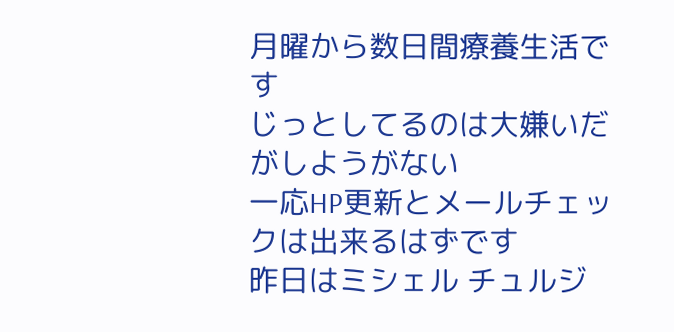月曜から数日間療養生活です
じっとしてるのは大嫌いだがしようがない
一応HP更新とメールチェックは出来るはずです
昨日はミシェル チュルジ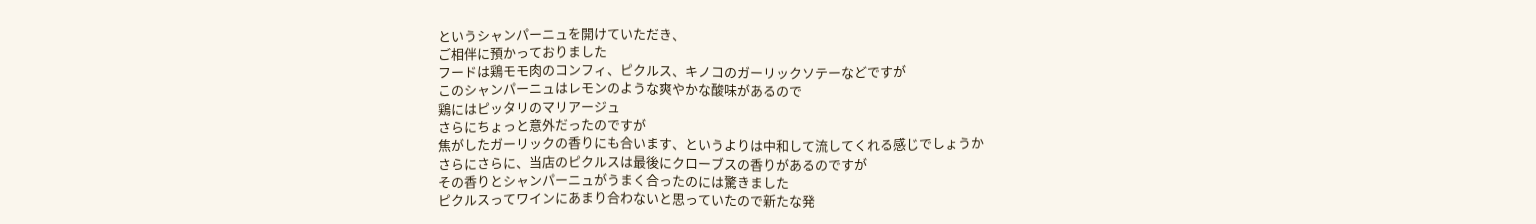というシャンパーニュを開けていただき、
ご相伴に預かっておりました
フードは鶏モモ肉のコンフィ、ピクルス、キノコのガーリックソテーなどですが
このシャンパーニュはレモンのような爽やかな酸味があるので
鶏にはピッタリのマリアージュ
さらにちょっと意外だったのですが
焦がしたガーリックの香りにも合います、というよりは中和して流してくれる感じでしょうか
さらにさらに、当店のピクルスは最後にクローブスの香りがあるのですが
その香りとシャンパーニュがうまく合ったのには驚きました
ピクルスってワインにあまり合わないと思っていたので新たな発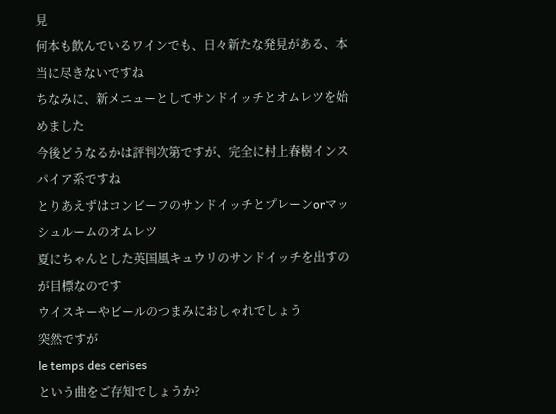見
何本も飲んでいるワインでも、日々新たな発見がある、本当に尽きないですね
ちなみに、新メニューとしてサンドイッチとオムレツを始めました
今後どうなるかは評判次第ですが、完全に村上春樹インスパイア系ですね
とりあえずはコンビーフのサンドイッチとプレーンorマッシュルームのオムレツ
夏にちゃんとした英国風キュウリのサンドイッチを出すのが目標なのです
ウイスキーやビールのつまみにおしゃれでしょう
突然ですが
le temps des cerises
という曲をご存知でしょうか?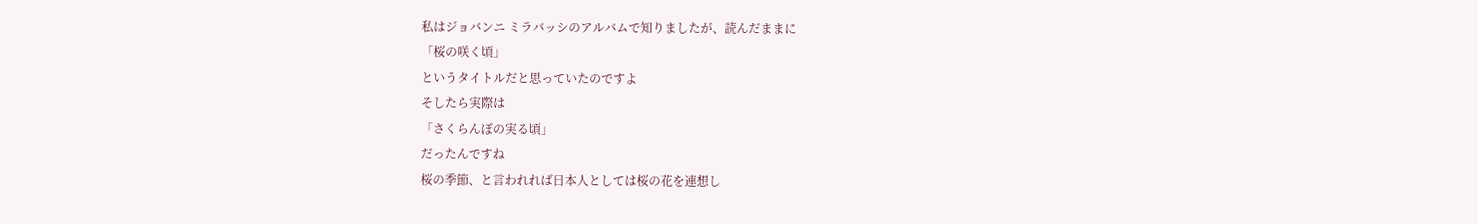私はジョバンニ ミラバッシのアルバムで知りましたが、読んだままに
「桜の咲く頃」
というタイトルだと思っていたのですよ
そしたら実際は
「さくらんぼの実る頃」
だったんですね
桜の季節、と言われれば日本人としては桜の花を連想し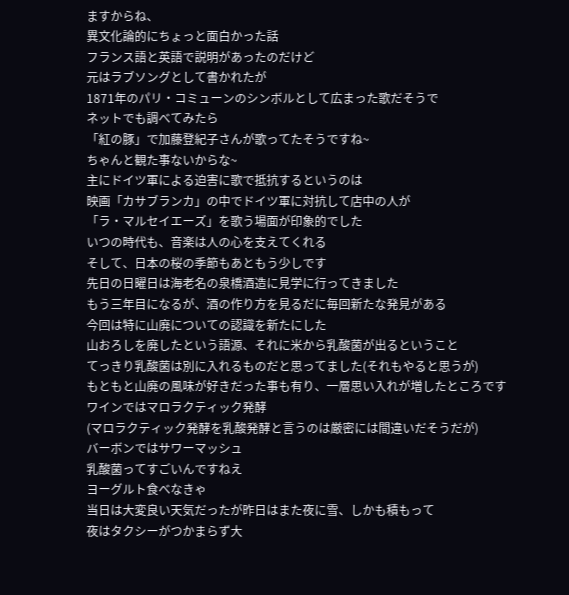ますからね、
異文化論的にちょっと面白かった話
フランス語と英語で説明があったのだけど
元はラブソングとして書かれたが
1871年のパリ・コミューンのシンボルとして広まった歌だそうで
ネットでも調べてみたら
「紅の豚」で加藤登紀子さんが歌ってたそうですね~
ちゃんと観た事ないからな~
主にドイツ軍による迫害に歌で抵抗するというのは
映画「カサブランカ」の中でドイツ軍に対抗して店中の人が
「ラ・マルセイエーズ」を歌う場面が印象的でした
いつの時代も、音楽は人の心を支えてくれる
そして、日本の桜の季節もあともう少しです
先日の日曜日は海老名の泉橋酒造に見学に行ってきました
もう三年目になるが、酒の作り方を見るだに毎回新たな発見がある
今回は特に山廃についての認識を新たにした
山おろしを廃したという語源、それに米から乳酸菌が出るということ
てっきり乳酸菌は別に入れるものだと思ってました(それもやると思うが)
もともと山廃の風味が好きだった事も有り、一層思い入れが増したところです
ワインではマロラクティック発酵
(マロラクティック発酵を乳酸発酵と言うのは厳密には間違いだそうだが)
バーボンではサワーマッシュ
乳酸菌ってすごいんですねえ
ヨーグルト食べなきゃ
当日は大変良い天気だったが昨日はまた夜に雪、しかも積もって
夜はタクシーがつかまらず大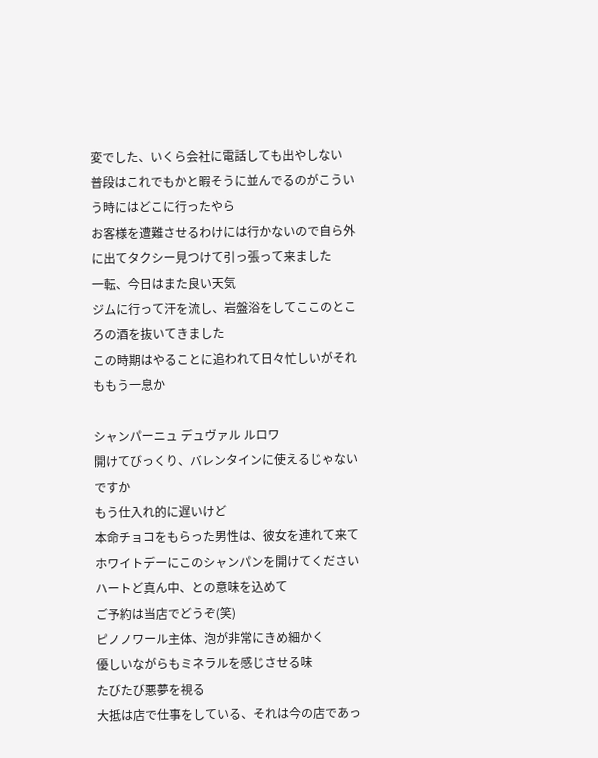変でした、いくら会社に電話しても出やしない
普段はこれでもかと暇そうに並んでるのがこういう時にはどこに行ったやら
お客様を遭難させるわけには行かないので自ら外に出てタクシー見つけて引っ張って来ました
一転、今日はまた良い天気
ジムに行って汗を流し、岩盤浴をしてここのところの酒を抜いてきました
この時期はやることに追われて日々忙しいがそれももう一息か

シャンパーニュ デュヴァル ルロワ
開けてびっくり、バレンタインに使えるじゃないですか
もう仕入れ的に遅いけど
本命チョコをもらった男性は、彼女を連れて来て
ホワイトデーにこのシャンパンを開けてください
ハートど真ん中、との意味を込めて
ご予約は当店でどうぞ(笑)
ピノノワール主体、泡が非常にきめ細かく
優しいながらもミネラルを感じさせる味
たびたび悪夢を視る
大抵は店で仕事をしている、それは今の店であっ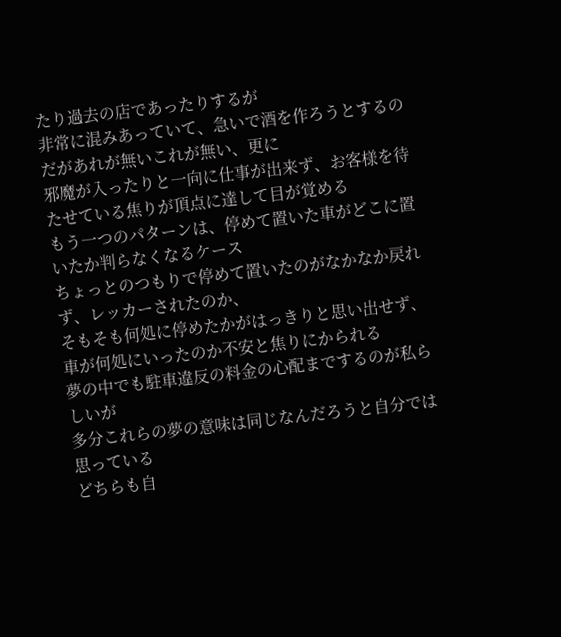たり過去の店であったりするが
非常に混みあっていて、急いで酒を作ろうとするのだがあれが無いこれが無い、更に
邪魔が入ったりと一向に仕事が出来ず、お客様を待たせている焦りが頂点に達して目が覚める
もう一つのパターンは、停めて置いた車がどこに置いたか判らなくなるケース
ちょっとのつもりで停めて置いたのがなかなか戻れず、レッカーされたのか、
そもそも何処に停めたかがはっきりと思い出せず、車が何処にいったのか不安と焦りにかられる
夢の中でも駐車違反の料金の心配までするのが私らしいが
多分これらの夢の意味は同じなんだろうと自分では思っている
どちらも自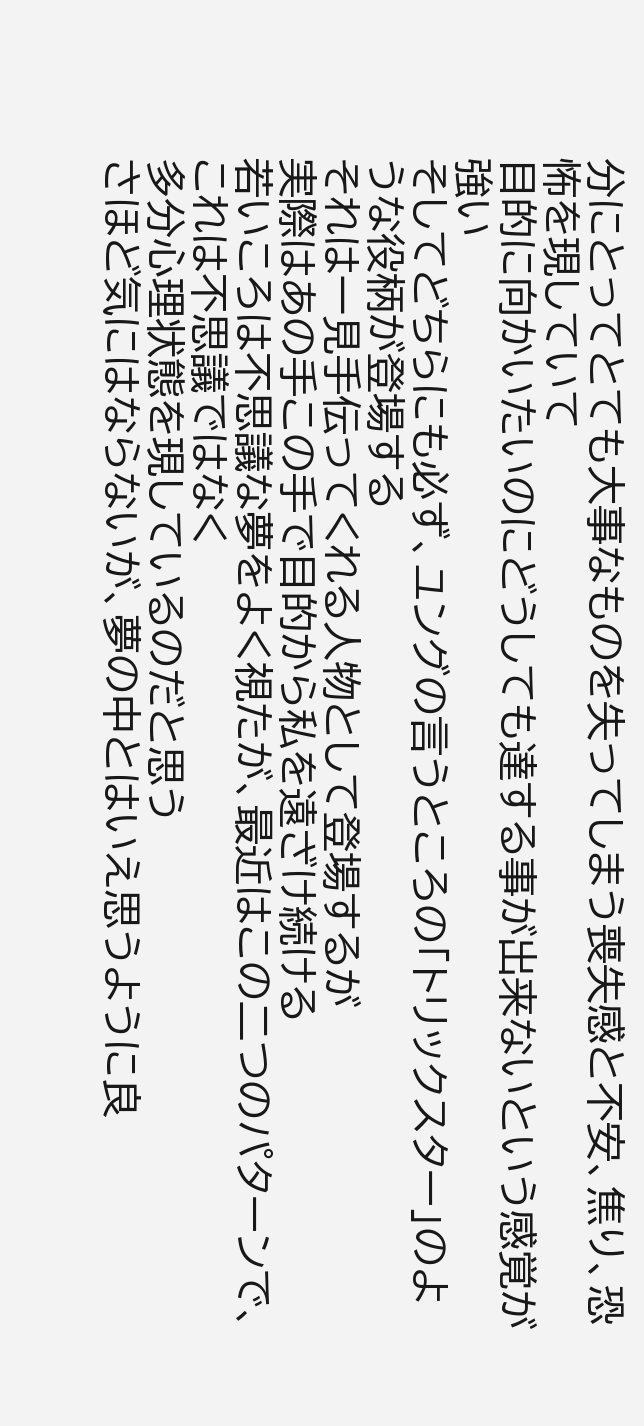分にとってとても大事なものを失ってしまう喪失感と不安、焦り、恐怖を現していて
目的に向かいたいのにどうしても達する事が出来ないという感覚が強い
そしてどちらにも必ず、ユングの言うところの「トリックスター」のような役柄が登場する
それは一見手伝ってくれる人物として登場するが
実際はあの手この手で目的から私を遠ざけ続ける
若いころは不思議な夢をよく視たが、最近はこの二つのパターンで、これは不思議ではなく
多分心理状態を現しているのだと思う
さほど気にはならないが、夢の中とはいえ思うように良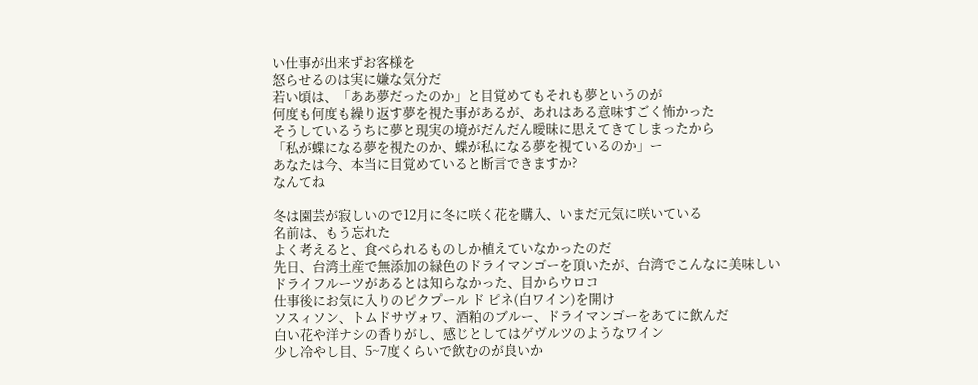い仕事が出来ずお客様を
怒らせるのは実に嫌な気分だ
若い頃は、「ああ夢だったのか」と目覚めてもそれも夢というのが
何度も何度も繰り返す夢を視た事があるが、あれはある意味すごく怖かった
そうしているうちに夢と現実の境がだんだん曖昧に思えてきてしまったから
「私が蝶になる夢を視たのか、蝶が私になる夢を視ているのか」ー
あなたは今、本当に目覚めていると断言できますか?
なんてね

冬は園芸が寂しいので12月に冬に咲く花を購入、いまだ元気に咲いている
名前は、もう忘れた
よく考えると、食べられるものしか植えていなかったのだ
先日、台湾土産で無添加の緑色のドライマンゴーを頂いたが、台湾でこんなに美味しい
ドライフルーツがあるとは知らなかった、目からウロコ
仕事後にお気に入りのピクプール ド ピネ(白ワイン)を開け
ソスィソン、トムドサヴォワ、酒粕のブルー、ドライマンゴーをあてに飲んだ
白い花や洋ナシの香りがし、感じとしてはゲヴルツのようなワイン
少し冷やし目、5~7度くらいで飲むのが良いか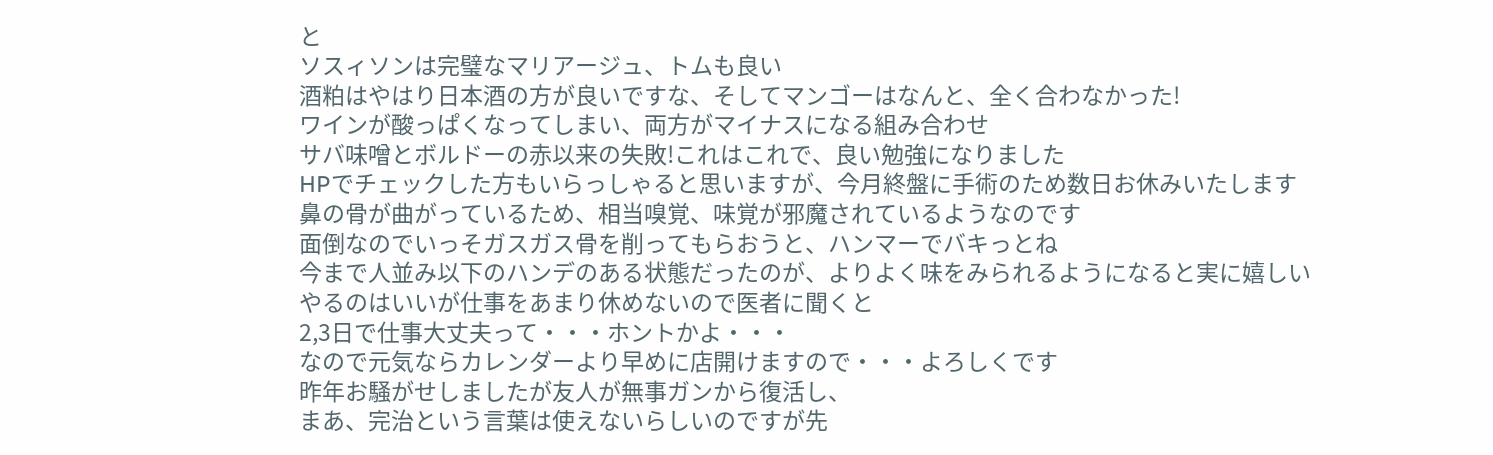と
ソスィソンは完璧なマリアージュ、トムも良い
酒粕はやはり日本酒の方が良いですな、そしてマンゴーはなんと、全く合わなかった!
ワインが酸っぱくなってしまい、両方がマイナスになる組み合わせ
サバ味噌とボルドーの赤以来の失敗!これはこれで、良い勉強になりました
HPでチェックした方もいらっしゃると思いますが、今月終盤に手術のため数日お休みいたします
鼻の骨が曲がっているため、相当嗅覚、味覚が邪魔されているようなのです
面倒なのでいっそガスガス骨を削ってもらおうと、ハンマーでバキっとね
今まで人並み以下のハンデのある状態だったのが、よりよく味をみられるようになると実に嬉しい
やるのはいいが仕事をあまり休めないので医者に聞くと
2,3日で仕事大丈夫って・・・ホントかよ・・・
なので元気ならカレンダーより早めに店開けますので・・・よろしくです
昨年お騒がせしましたが友人が無事ガンから復活し、
まあ、完治という言葉は使えないらしいのですが先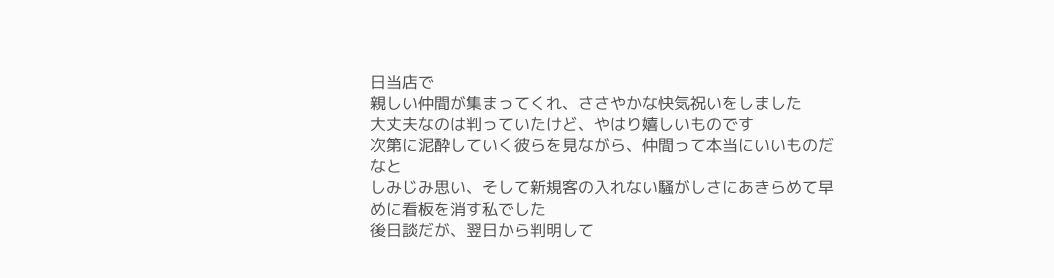日当店で
親しい仲間が集まってくれ、ささやかな快気祝いをしました
大丈夫なのは判っていたけど、やはり嬉しいものです
次第に泥酔していく彼らを見ながら、仲間って本当にいいものだなと
しみじみ思い、そして新規客の入れない騒がしさにあきらめて早めに看板を消す私でした
後日談だが、翌日から判明して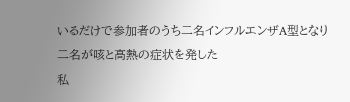いるだけで参加者のうち二名インフルエンザA型となり
二名が咳と高熱の症状を発した
私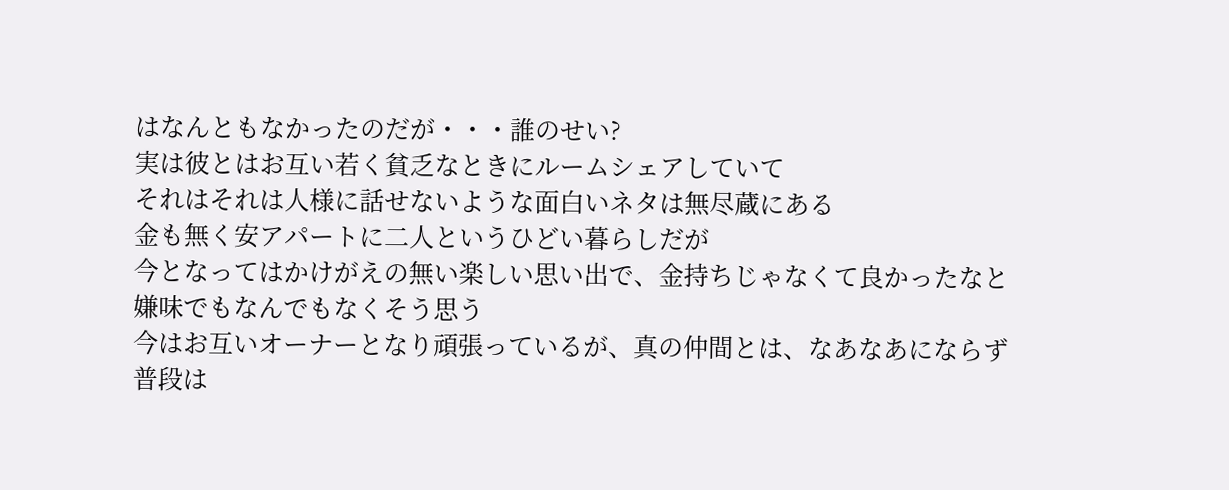はなんともなかったのだが・・・誰のせい?
実は彼とはお互い若く貧乏なときにルームシェアしていて
それはそれは人様に話せないような面白いネタは無尽蔵にある
金も無く安アパートに二人というひどい暮らしだが
今となってはかけがえの無い楽しい思い出で、金持ちじゃなくて良かったなと
嫌味でもなんでもなくそう思う
今はお互いオーナーとなり頑張っているが、真の仲間とは、なあなあにならず
普段は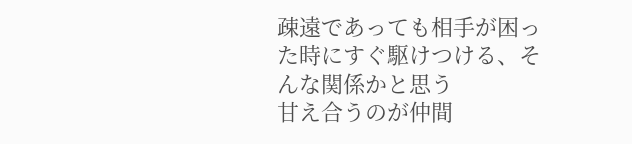疎遠であっても相手が困った時にすぐ駆けつける、そんな関係かと思う
甘え合うのが仲間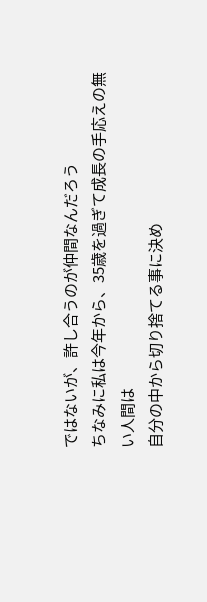ではないが、許し合うのが仲間なんだろう
ちなみに私は今年から、35歳を過ぎて成長の手応えの無い人間は
自分の中から切り捨てる事に決め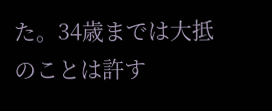た。34歳までは大抵のことは許す